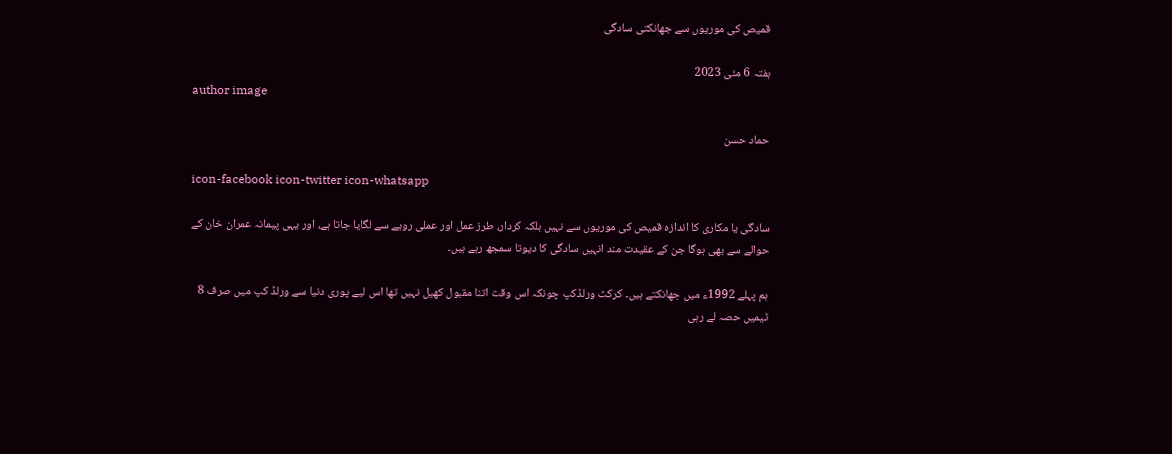قمیص کی موریوں سے جھانکتی سادگی

ہفتہ 6 مئی 2023
author image

حماد حسن

icon-facebook icon-twitter icon-whatsapp

سادگی یا مکاری کا اندازہ قمیص کی موریوں سے نہیں بلکہ کردار، طرز عمل اور عملی رویے سے لگایا جاتا ہے، اور یہی پیمانہ عمران خان کے حوالے سے بھی ہوگا جن کے عقیدت مند انہیں سادگی کا دیوتا سمجھ رہے ہیں۔

ہم پہلے 1992ء میں جھانکتے ہیں۔ کرکٹ ورلڈکپ چونکہ اس وقت اتنا مقبول کھیل نہیں تھا اس لیے پوری دنیا سے ورلڈ کپ میں صرف 8 ٹیمیں حصہ لے رہی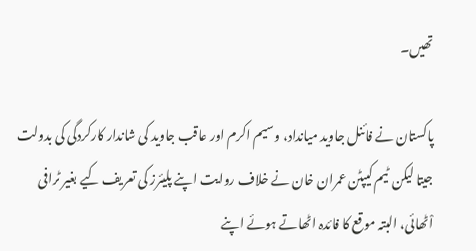تھیں۔

پاکستان نے فائنل جاوید میانداد، وسیم اکرم اور عاقب جاوید کی شاندار کارکردگی کی بدولت جیتا لیکن  ٹیم کیپٹن عمران خان نے خلاف روایت اپنے پلیئرز کی تعریف کیے بغیر ٹرافی اْٹھائی، البتہ موقع کا فائدہ اٹھاتے ہوئے اپنے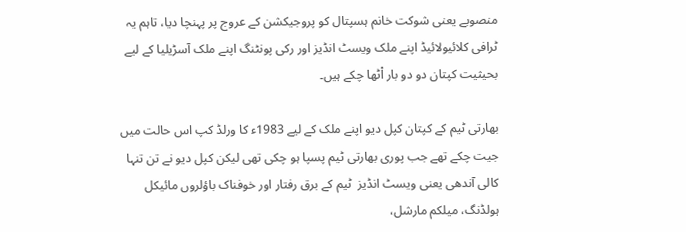منصوبے یعنی شوکت خانم ہسپتال کو پروجیکشن کے عروج پر پہنچا دیا، تاہم یہ ٹرافی کلائیولائیڈ اپنے ملک ویسٹ انڈیز اور رکی پونٹنگ اپنے ملک آسڑیلیا کے لیے بحیثیت کپتان دو دو بار اْٹھا چکے ہیں۔

بھارتی ٹیم کے کپتان کپل دیو اپنے ملک کے لیے 1983ء کا ورلڈ کپ اس حالت میں جیت چکے تھے جب پوری بھارتی ٹیم پسپا ہو چکی تھی لیکن کپل دیو نے تن تنہا کالی آندھی یعنی ویسٹ انڈیز  ٹیم کے برق رفتار اور خوفناک باؤلروں مائیکل ہولڈنگ، میلکم مارشل،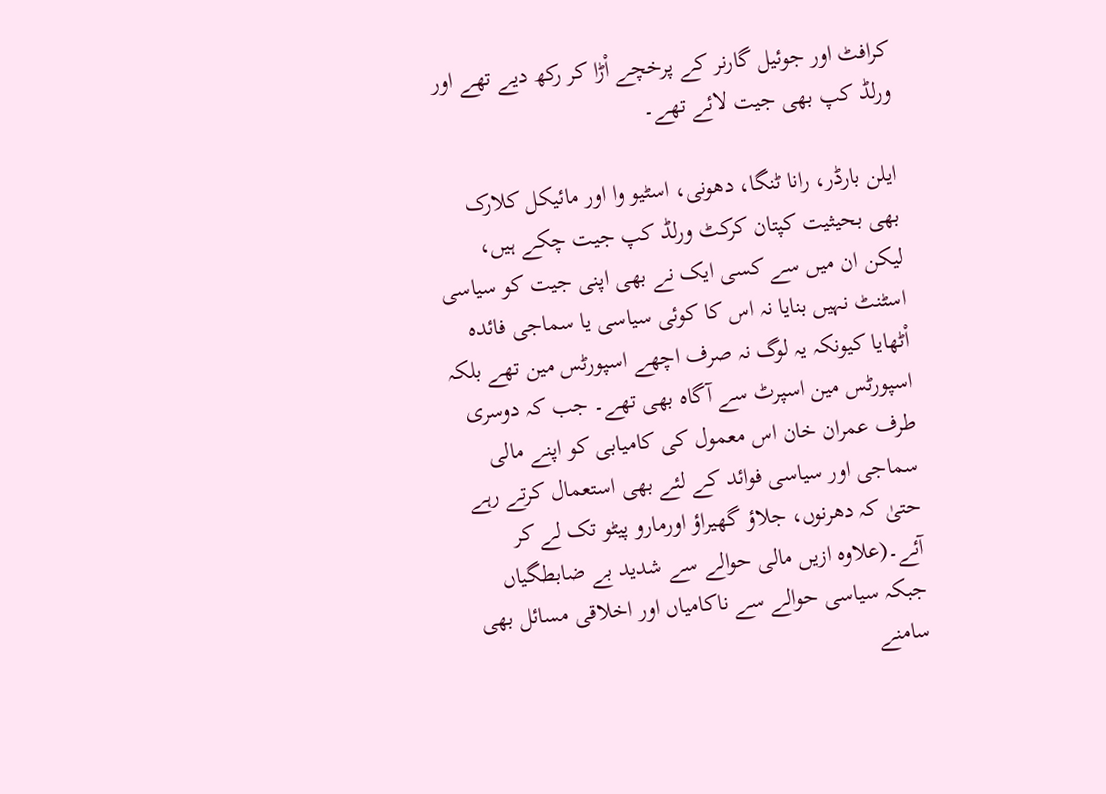کرافٹ اور جوئیل گارنر کے پرخچے اْڑا کر رکھ دیے تھے اور ورلڈ کپ بھی جیت لائے تھے۔

ایلن بارڈر، رانا ٹنگا، دھونی، اسٹیو وا اور مائیکل کلارک بھی بحیثیت کپتان کرکٹ ورلڈ کپ جیت چکے ہیں، لیکن ان میں سے کسی ایک نے بھی اپنی جیت کو سیاسی اسٹنٹ نہیں بنایا نہ اس کا کوئی سیاسی یا سماجی فائدہ اْٹھایا کیونکہ یہ لوگ نہ صرف اچھے اسپورٹس مین تھے بلکہ اسپورٹس مین اسپرٹ سے آگاہ بھی تھے۔ جب کہ دوسری طرف عمران خان اس معمول کی کامیابی کو اپنے مالی سماجی اور سیاسی فوائد کے لئے بھی استعمال کرتے رہے حتیٰ کہ دھرنوں، جلاؤ گھیراؤ اورمارو پیٹو تک لے کر آئے۔(علاوہ ازیں مالی حوالے سے شدید بے ضابطگیاں جبکہ سیاسی حوالے سے ناکامیاں اور اخلاقی مسائل بھی سامنے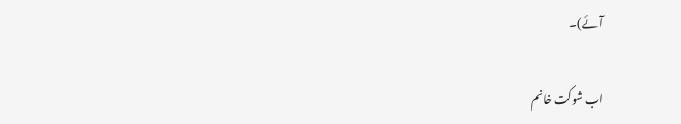آئے)۔

اب شوکت خانم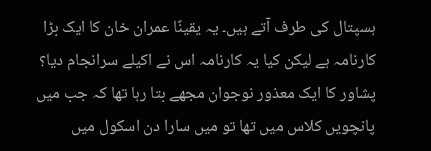ہسپتال کی طرف آتے ہیں۔ یہ یقینًا عمران خان کا ایک بڑا کارنامہ ہے لیکن کیا یہ کارنامہ اس نے اکیلے سرانجام دیا؟ پشاور کا ایک معذور نوجوان مجھے بتا رہا تھا کہ جب میں پانچویں کلاس میں تھا تو میں سارا دن اسکول میں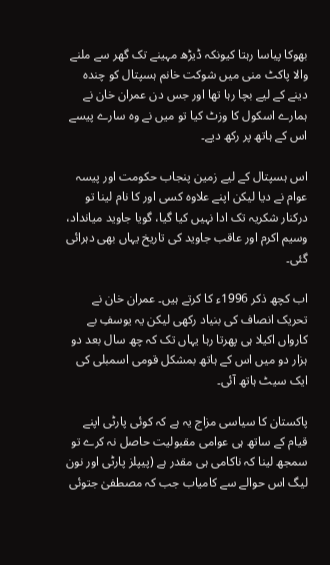بھوکا پیاسا رہتا کیونکہ ڈیڑھ مہینے تک گھر سے ملنے والا پاکٹ منی میں شوکت خانم ہسپتال کو چندہ دینے کے لیے بچا رہا تھا اور جس دن عمران خان نے ہمارے اسکول کا وزٹ کیا تو میں نے وہ سارے پیسے اس کے ہاتھ پر رکھ دیے۔

اس ہسپتال کے لیے زمین پنجاب حکومت اور پیسہ عوام نے دیا لیکن اپنے علاوہ کسی اور کا نام لینا تو درکنار شکریہ تک ادا نہیں کیا گیا، گویا جاوید میانداد، وسیم اکرم اور عاقب جاوید کی تاریخ یہاں بھی دہرائی گئی۔

اب کچھ ذکر 1996ء کا کرتے ہیں۔ عمران خان نے تحریک انصاف کی بنیاد رکھی لیکن یہ یوسفِ بے کارواں اکیلا ہی پھرتا رہا یہاں تک کہ چھ سال بعد دو ہزار دو میں اس کے ہاتھ بمشکل قومی اسمبلی کی ایک سیٹ ہاتھ آئی۔

پاکستان کا سیاسی مزاج یہ ہے کہ کوئی پارٹی اپنے قیام کے ساتھ ہی عوامی مقبولیت حاصل نہ کرے تو سمجھ لینا کہ ناکامی ہی مقدر ہے (پیپلز پارٹی اور نون لیگ اس حوالے سے کامیاب جب کہ مصطفیٰ جتوئی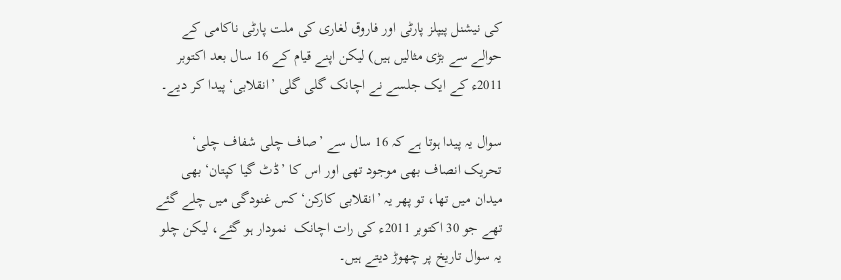کی نیشنل پیپلز پارٹی اور فاروق لغاری کی ملت پارٹی ناکامی کے حوالے سے بڑی مثالیں ہیں) لیکن اپنے قیام کے 16 سال بعد اکتوبر 2011ء کے ایک جلسے نے اچانک گلی گلی ’انقلابی‘ پیدا کر دیے۔

سوال یہ پیدا ہوتا ہے کہ 16 سال سے ’صاف چلی شفاف چلی‘ تحریک انصاف بھی موجود تھی اور اس کا ’ڈٹ گیا کپتان‘ بھی میدان میں تھا، تو پھر یہ ’انقلابی کارکن‘ کس غنودگی میں چلے گئے تھے جو 30 اکتوبر 2011ء کی رات اچانک  نمودار ہو گئے، لیکن چلو یہ سوال تاریخ پر چھوڑ دیتے ہیں۔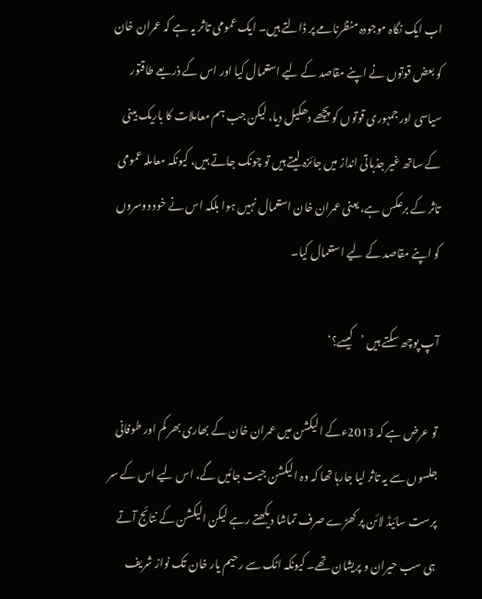اب ایک نگاہ موجودہ منظرنامے پر ڈالتے ہیں۔ ایک عمومی تاثر یہ ہے کہ عمران خان کو بعض قوتوں نے اپنے مقاصد کے لیے استعمال کیا اور اس کے ذریعے طاقتور سیاسی اور جمہوری قوتوں کو پچھے دھکیل دیا، لیکن جب ہم معاملات کا باریک بینی کے ساتھ غیر جذباتی انداز میں جائزہ لیتے ہیں تو چونک جاتے ہیں، کیونکہ معاملہ عمومی تاثر کے برعکس ہے، یعنی عمران خان استعمال نہیں ہوا بلکہ اس نے خود دوسروں کو اپنے مقاصد کے لیے استعمال کیا۔

آپ پوچھ سکتے ہیں ’کیسے؟‘

تو عرض ہے کہ 2013ءکے الیکشن میں عمران خان کے بھاری بھر کم اور طوفانی جلسوں سے یہ تاثر لیا جارہا تھا کہ وہ الیکشن جیت جائیں گے، اس لیے اس کے سر پرست سائیڈ لائن پر کھڑے صرف تماشا دیکھتے رہے لیکن الیکشن کے نتائج آتے ہی سب حیران و پریشان تھے۔ کیونکہ اٹک سے رحیم یار خان تک نواز شریف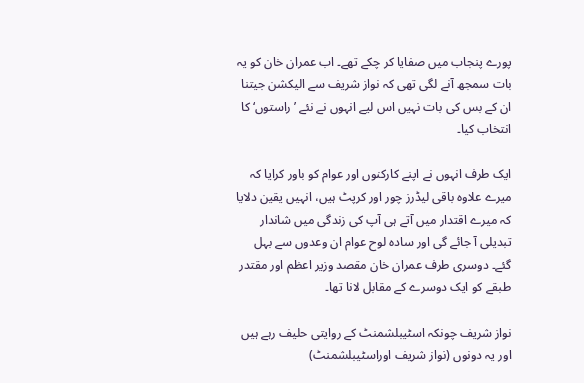پورے پنجاب میں صفایا کر چکے تھے۔ اب عمران خان کو یہ بات سمجھ آنے لگی تھی کہ نواز شریف سے الیکشن جیتنا ان کے بس کی بات نہیں اس لیے انہوں نے نئے ’راستوں‘ کا انتخاب کیا۔

ایک طرف انہوں نے اپنے کارکنوں اور عوام کو باور کرایا کہ میرے علاوہ باقی لیڈرز چور اور کرپٹ ہیں، انہیں یقین دلایا کہ میرے اقتدار میں آتے ہی آپ کی زندگی میں شاندار تبدیلی آ جائے گی اور سادہ لوح عوام ان وعدوں سے بہل گئے۔ دوسری طرف عمران خان مقصد وزیر اعظم اور مقتدر طبقے کو ایک دوسرے کے مقابل لانا تھا۔

نواز شریف چونکہ اسٹیبلشمنٹ کے روایتی حلیف رہے ہیں اور یہ دونوں (نواز شریف اوراسٹیبلشمنٹ)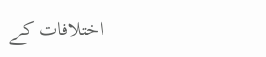اختلافات کے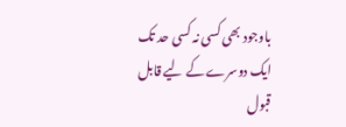باوجود بھی کسی نہ کسی حد تک ایک دوسرے کے لیے قابل قبول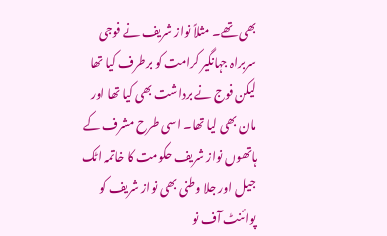بھی تھے۔ مثلاً نواز شریف نے فوجی سربراہ جہانگیر کرامت کو برطرف کیا تھا لیکن فوج نے برداشت بھی کیا تھا اور مان بھی لیا تھا۔ اسی طرح مشرف کے ہاتھوں نواز شریف حکومت کا خاتمہ اٹک جیل اور جلا وطنی بھی نواز شریف کو پوائنٹ آف نو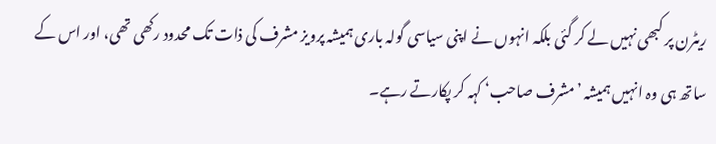ریٹرن پر کبھی نہیں لے کر گئی بلکہ انہوں نے اپنی سیاسی گولہ باری ہمیشہ پرویز مشرف کی ذات تک محدود رکھی تھی، اور اس کے ساتھ ہی وہ انہیں ہمیشہ ’مشرف صاحب‘ کہہ کر پکارتے رہے۔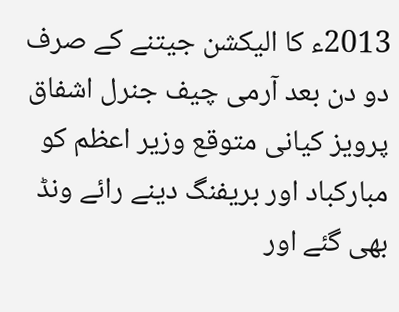2013ء کا الیکشن جیتنے کے صرف دو دن بعد آرمی چیف جنرل اشفاق پرویز کیانی متوقع وزیر اعظم کو مبارکباد اور بریفنگ دینے رائے ونڈ بھی گئے اور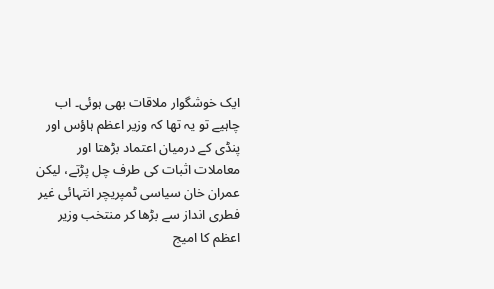ایک خوشگوار ملاقات بھی ہوئی۔ اب چاہیے تو یہ تھا کہ وزیر اعظم ہاؤس اور پنڈی کے درمیان اعتماد بڑھتا اور معاملات اثبات کی طرف چل پڑتے، لیکن عمران خان سیاسی ٹمپریچر انتہائی غیر فطری انداز سے بڑھا کر منتخب وزیر اعظم کا امیج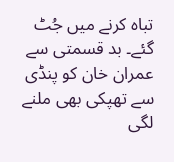تباہ کرنے میں جُٹ گئے۔ بد قسمتی سے عمران خان کو پنڈی سے تھپکی بھی ملنے لگی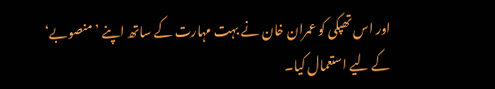اور اس تھپکی کو عمران خان نے بہت مہارت کے ساتھ اپنے ’منصوبے‘ کے لیے استعمال کیا۔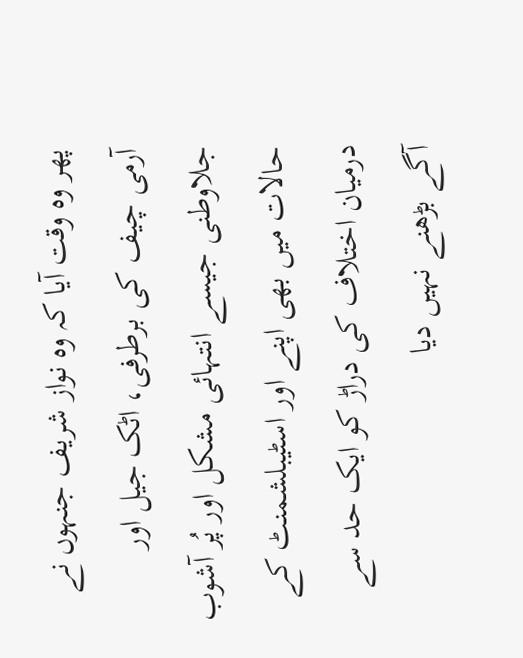پھر وہ وقت آیا کہ وہ نواز شریف جنہوں نے آرمی چیف کی برطرفی، اٹک جیل اور جلاوطنی جیسے انتہائی مشکل اور پُر آشوب حالات میں بھی اپنے اور اسٹیبلشمنٹ کے درمیان اختلاف کی دراڑ کو ایک حد سے آگے بڑھنے نہیں دیا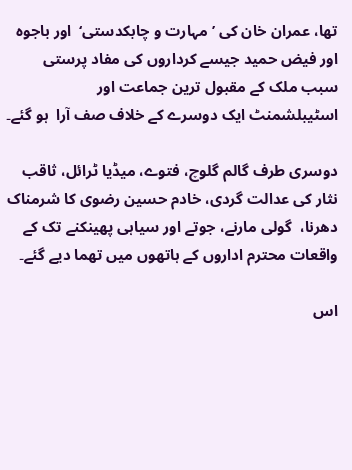تھا، عمران خان کی ’مہارت و چابکدستی‘  اور باجوہ اور فیض حمید جیسے کرداروں کی مفاد پرستی سبب ملک کے مقبول ترین جماعت اور اسٹیبلشمنٹ ایک دوسرے کے خلاف صف آرا  ہو گئے۔

دوسری طرف گالم گلوچ، فتوے، میڈیا ٹرائل، ثاقب نثار کی عدالت گردی، خادم حسین رضوی کا شرمناک دھرنا،  گولی مارنے، جوتے اور سیاہی پھینکنے تک کے واقعات محترم اداروں کے ہاتھوں میں تھما دیے گئے۔

اس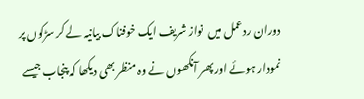دوران ردعمل میں  نواز شریف ایک خوفناک بیانیہ لے کر سڑکوں پر نمودار ہوئے اور پھر آنکھوں نے وہ منظر بھی دیکھا کہ پنجاب جیسے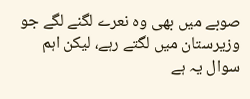صوبے میں بھی وہ نعرے لگنے لگے جو وزیرستان میں لگتے رہے، لیکن اہم سوال یہ ہے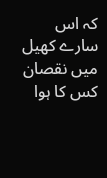کہ اس سارے کھیل میں نقصان کس کا ہوا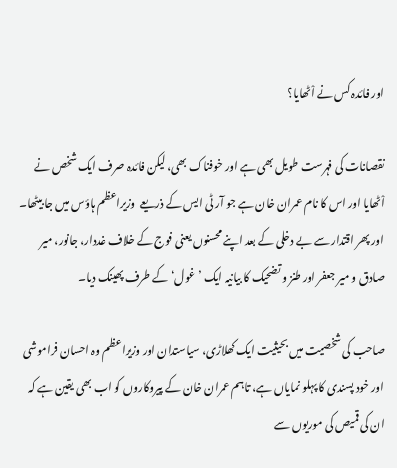اور فائدہ کس نے اْٹھایا؟

نقصانات کی فہرست طویل بھی ہے اور خوفناک بھی، لیکن فائدہ صرف ایک شخص نے اْٹھایا اور اس کا نام عمران خان ہے جو آر ٹی ایس کے ذریعے  وزیراعظم ہاؤس میں جا بیٹھا۔ اور پھر اقتدار سے بے دخلی کے بعد اپنے محسنوں یعنی فوج کے خلاف غددار، جانور، میر صادق و میر جعفر اور طنز و تضحیک کا بیانیہ ایک ’غول‘ کے طرف پھینک دیا۔

صاحب کی شخصیت میں بحیثیت ایک کھلاڑی، سیاستدان اور وزیراعظم وہ احسان فراموشی اور خود پسندی کا پہلو نمایاں ہے، تاہم عمران خان کے پیروکاروں کو اب بھی یقین ہے کہ ان کی قمیص کی موریوں سے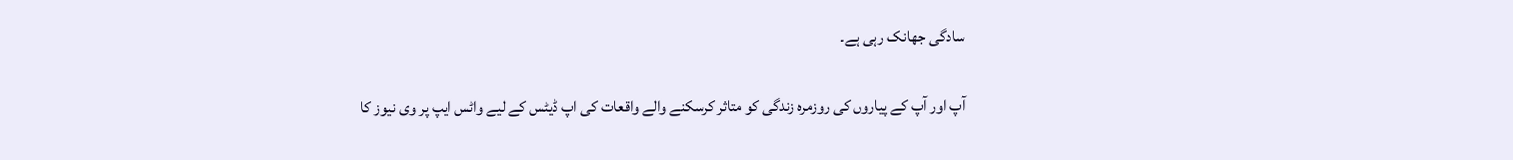سادگی جھانک رہی ہے۔

آپ اور آپ کے پیاروں کی روزمرہ زندگی کو متاثر کرسکنے والے واقعات کی اپ ڈیٹس کے لیے واٹس ایپ پر وی نیوز کا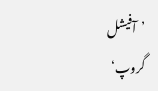’آفیشل گروپ‘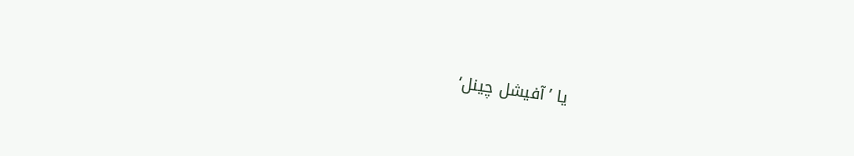یا ’آفیشل چینل‘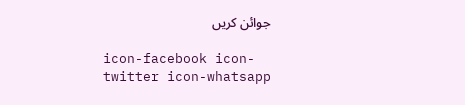جوائن کریں

icon-facebook icon-twitter icon-whatsapp